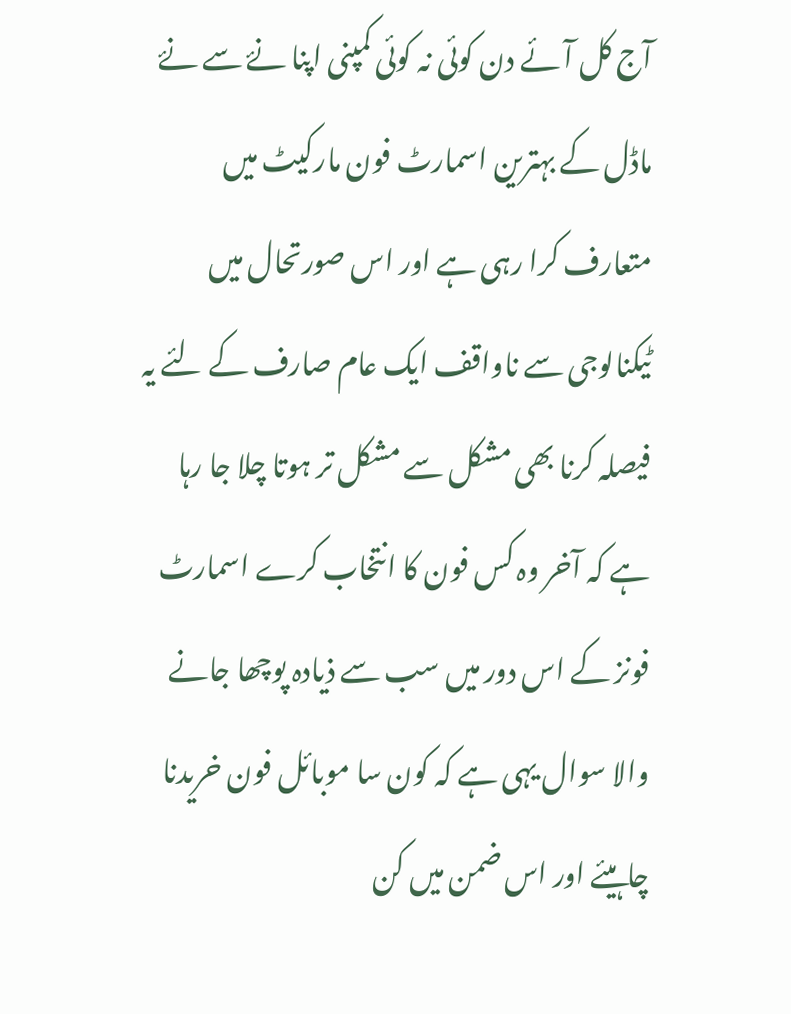آج کل آئے دن کوئی نہ کوئی کمپنی اپنا نۓ سے نۓ ماڈل کے بہترین اسمارٹ فون مارکیٹ میں متعارف کرا رہی ہے اور اس صورتحال میں ٹیکنالوجی سے ناواقف ایک عام صارف کے لئے یہ فیصلہ کرنا بھی مشکل سے مشکل تر ہوتا چلا جا رہا ہے کہ آخر وہ کس فون کا انتخاب کرے اسمارٹ فونز کے اس دور میں سب سے ذیادہ پوچھا جانے والا سوال یہی ہے کہ کون سا موبائل فون خریدنا چاہیئے اور اس ضمن میں کن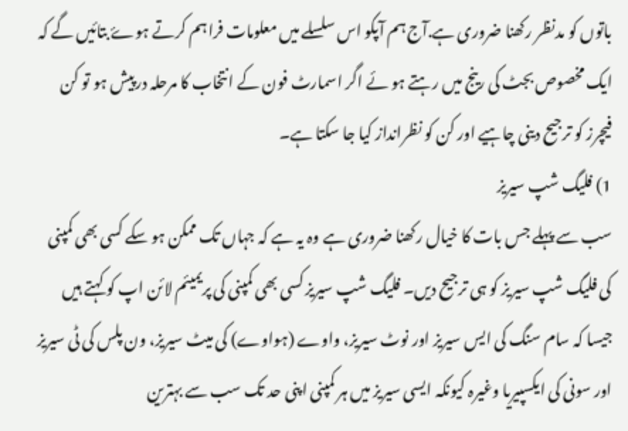باتوں کو مدنظر رکھنا ضروری ہے.آج ہم آپکو اس سلسلے میں معلومات فراہم کرتے ہوۓ بتائیں گے کہ ایک مخصوص بجٹ کی رینج میں رہتے ہو ئے اگر اسمارٹ فون کے انتخاب کا مرحلہ درپیش ہو تو کن فیچرز کو ترجیح دینی چاہیے اور کن کو نظرانداز کیا جا سکتا ہے۔
1) فلیگ شپ سیریز
سب سے پہلے جس بات کا خیال رکھنا ضروری ہے وہ یہ ہے کہ جہاں تک ممکن ہو سکے کسی بھی کمپنی کی فلیگ شپ سیریز کو ہی ترجیح دیں۔ فلیگ شپ سیریز کسی بھی کمپنی کی پریمیئم لائن اپ کو کہتے ہیں جیسا کہ سام سنگ کی ایس سیریز اور نوٹ سیریز، واوے (ہواوے) کی میٹ سیریز، ون پلس کی ٹی سیریز اور سونی کی ایکسپیریا وغیرہ کیونکہ ایسی سیریز میں ہر کمپنی اپنی حد تک سب سے بہترین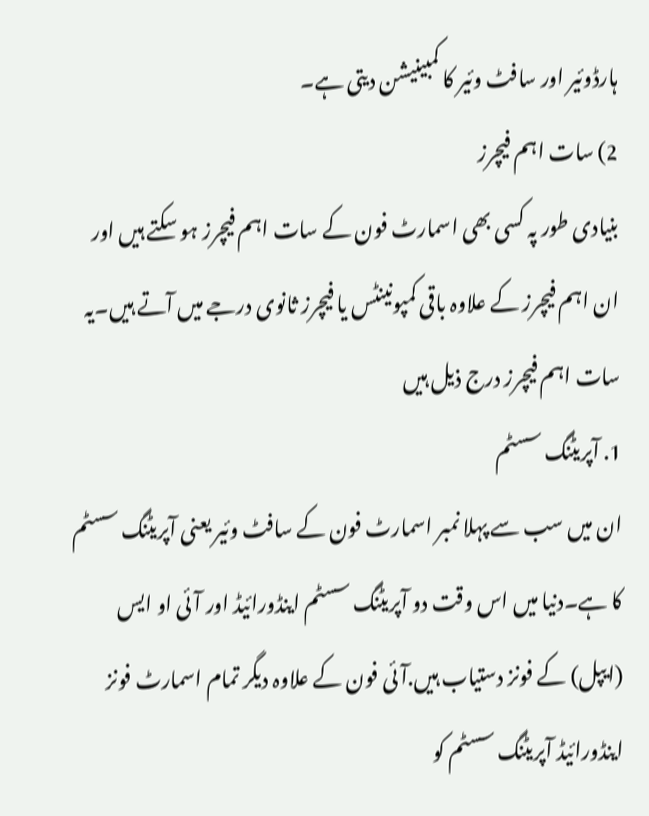ہارڈوئیر اور سافٹ وئیر کا کمبینیشن دیتی ہے۔
2) سات اہم فیچرز
بنیادی طور پہ کسی بھی اسمارٹ فون کے سات اہم فیچرز ہو سکتے ہیں اور ان اہم فیچرز کے علاوہ باقی کمپونینٹس یا فیچرز ثانوی درجے میں آتے ہیں۔یہ سات اہم فیچرز درج ذیل ہیں
1. آپریٹنگ سسٹم
ان میں سب سے پہلا نمبر اسمارٹ فون کے سافٹ وئیر یعنی آپریٹنگ سسٹم کا ہے۔دنیا میں اس وقت دو آپریٹنگ سسٹم اینڈورائیڈ اور آئی او ایس (ایپل) کے فونز دستیاب ہیں.آئی فون کے علاوہ دیگر تمام اسمارٹ فونز اینڈورائیڈ آپریٹنگ سسٹم کو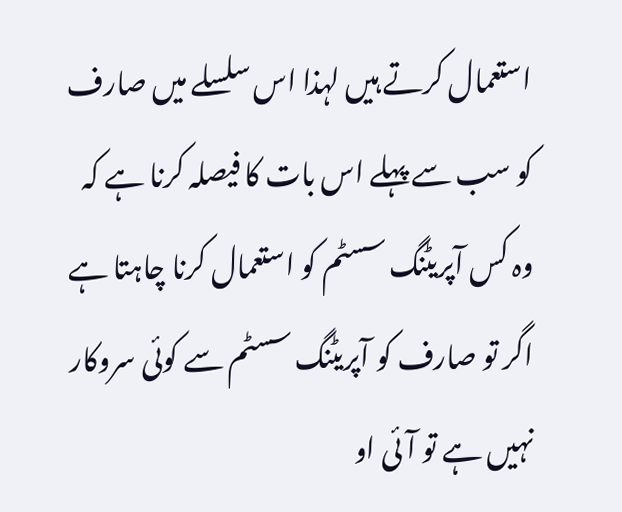استعمال کرتے ہیں لہذا اس سلسلے میں صارف کو سب سے پہلے اس بات کا فیصلہ کرنا ہے کہ وہ کس آپریٹنگ سسٹم کو استعمال کرنا چاہتا ہے اگر تو صارف کو آپریٹنگ سسٹم سے کوئی سروکار نہیں ہے تو آئی او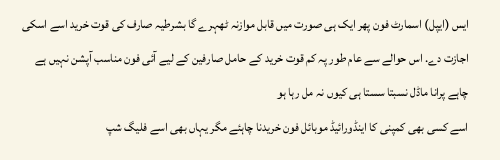ایس (ایپل) اسمارٹ فون پھر ایک ہی صورت میں قابل موازنہ ٹھہرے گا بشرطیہ صارف کی قوت خرید اسے اسکی اجازت دے. اس حوالے سے عام طور پہ کم قوت خرید کے حامل صارفین کے لیے آئی فون مناسب آپشن نہیں ہے چاہے پرانا ماڈل نسبتا سستا ہی کیوں نہ مل رہا ہو
اسے کسی بھی کمپنی کا اینڈورائیڈ موبائل فون خریدنا چاہئے مگر یہاں بھی اسے فلیگ شپ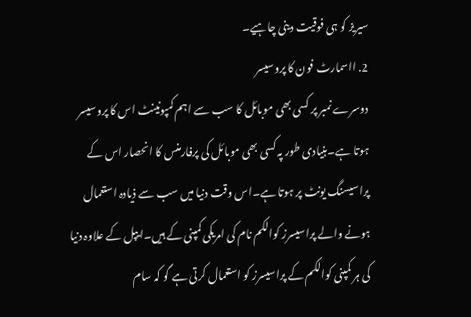سیریز کو ہی فوقیت دینی چاہیے۔
2. ااسمارٹ فون کا پروسیسر
دوسرے نمبر پر کسی بھی موبائل کا سب سے اہم کمپونینٹ اس کا پروسیسر ہوتا ہے۔بنیادی طور پہ کسی بھی موبائل کی پرفارمنس کا انحصار اس کے پراسیسنگ یونٹ پر ہوتا ہے۔اس وقت دنیا میں سب سے ذیادہ استعمال ہونے والے پراسیسرز کوالکم نام کی امریکی کمپنی کے ہیں۔ایپل کے علاوہ دنیا کی ہر کمپنی کوالکم کے پراسیسرز کو استعمال کرتی ہے گو کہ سام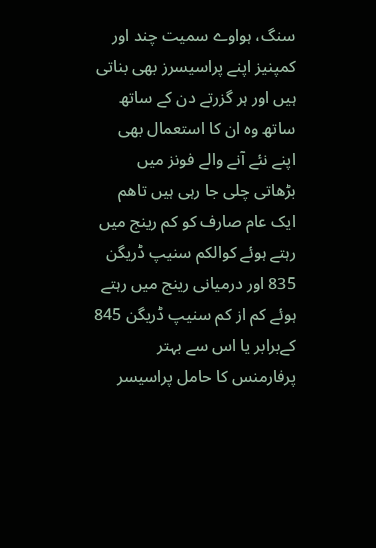سنگ، ہواوے سمیت چند اور کمپنیز اپنے پراسیسرز بھی بناتی ہیں اور ہر گزرتے دن کے ساتھ ساتھ وہ ان کا استعمال بھی اپنے نئے آنے والے فونز میں بڑھاتی چلی جا رہی ہیں تاھم ایک عام صارف کو کم رینج میں رہتے ہوئے کوالکم سنیپ ڈریگن 835 اور درمیانی رینج میں رہتے ہوئے کم از کم سنیپ ڈریگن 845 کےبرابر یا اس سے بہتر پرفارمنس کا حامل پراسیسر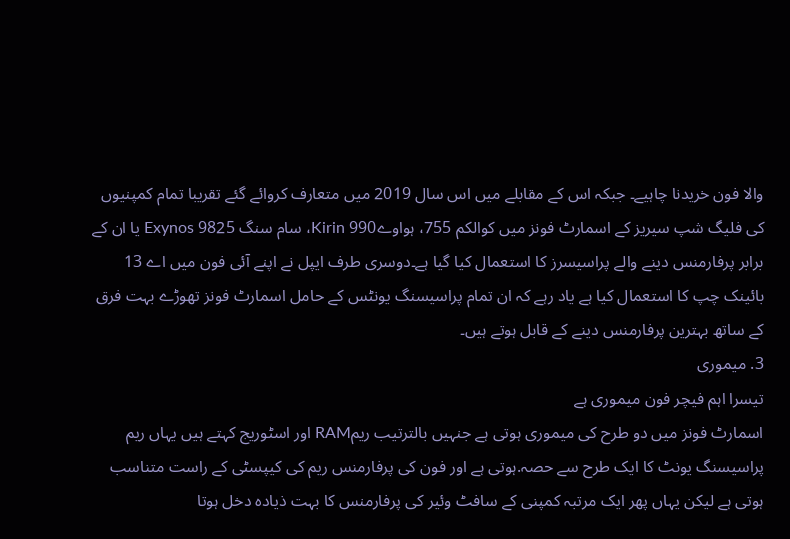والا فون خریدنا چاہیے۔ جبکہ اس کے مقابلے میں اس سال 2019 میں متعارف کروائے گئے تقریبا تمام کمپنیوں کی فلیگ شپ سیریز کے اسمارٹ فونز میں کوالکم 755، ہواوے990 Kirin، سام سنگ 9825 Exynos یا ان کے برابر پرفارمنس دینے والے پراسیسرز کا استعمال کیا گیا ہے۔دوسری طرف ایپل نے اپنے آئی فون میں اے 13 بائینک چپ کا استعمال کیا ہے یاد رہے کہ ان تمام پراسیسنگ یونٹس کے حامل اسمارٹ فونز تھوڑے بہت فرق کے ساتھ بہترین پرفارمنس دینے کے قابل ہوتے ہیں۔
3. میموری
تیسرا اہم فیچر فون میموری ہے
اسمارٹ فونز میں دو طرح کی میموری ہوتی ہے جنہیں بالترتیب ریمRAM اور اسٹوریج کہتے ہیں یہاں ریم پراسیسنگ یونٹ کا ایک طرح سے حصہ.ہوتی ہے اور فون کی پرفارمنس ریم کی کیپسٹی کے راست متناسب ہوتی ہے لیکن یہاں پھر ایک مرتبہ کمپنی کے سافٹ وئیر کی پرفارمنس کا بہت ذیادہ دخل ہوتا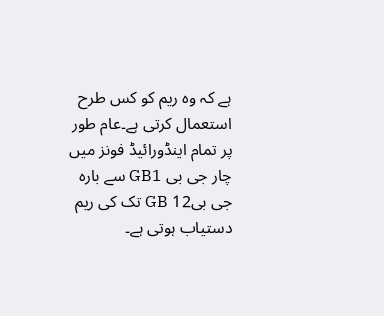ہے کہ وہ ریم کو کس طرح استعمال کرتی ہے۔عام طور پر تمام اینڈورائیڈ فونز میں چار جی بی GB1 سے بارہ جی بی12 GB تک کی ریم دستیاب ہوتی ہے۔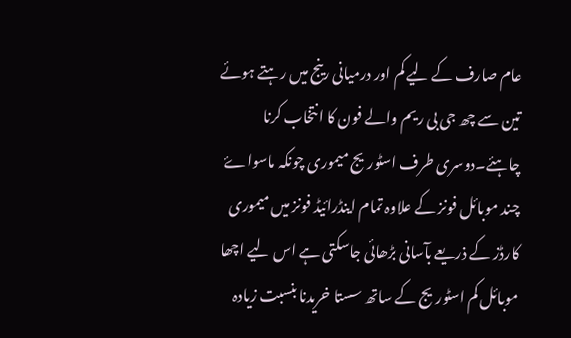عام صارف کے لیے کم اور درمیانی رینج میں رہتے ہوئے تین سے چھ جی بی ریم والے فون کا انتخاب کرنا چاہئے۔دوسری طرف اسٹوریج میموری چونکہ ماسواۓ چند موبائل فونز کے علاوہ تمام اینڈرائیڈ فونز میں میموری کارڈز کے ذریعے بآسانی بڑھائی جاسکتی ہے اس لیے اچھا موبائل کم اسٹوریج کے ساتھ سستا خریدنا بنسبت زیادہ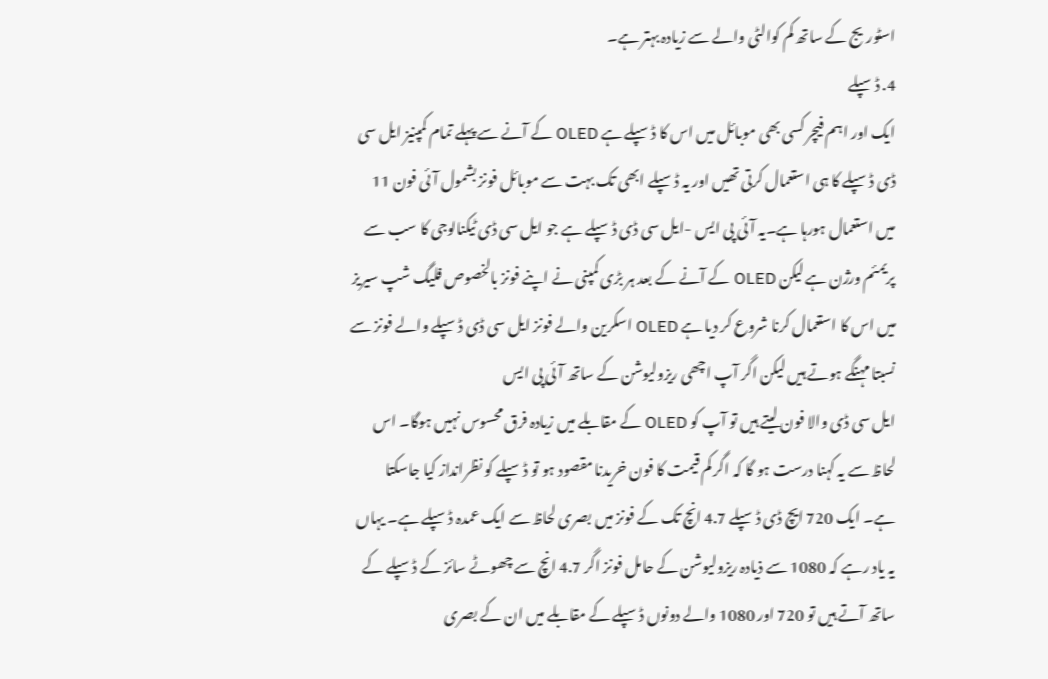اسٹوریج کے ساتھ کم کوالٹی والے سے زیادہ بہتر ہے۔
4. ڈسپلے
ایک اور اہم فیچر کسی بھی موبائل میں اس کا ڈسپلے ہے OLED کے آنے سے پہلے تمام کمپنیز ایل سی ڈی ڈسپلے کا ہی استعمال کرتی تھیں اور یہ ڈسپلے ابھی تک بہت سے موبائل فونز بشمول آئی فون 11 میں استعمال ہورہا ہے۔یہ آئی پی ایس -ایل سی ڈی ڈسپلے ہے جو ایل سی ڈی ٹیکنالوجی کا سب سے پریمئم ورژن ہے لیکن OLED کے آنے کے بعد ہر بڑی کمپنی نے اپنے فونز بالخصوص فلیگ شپ سیریز میں اس کا استعمال کرنا شروع کر دیا ہے OLED اسکرین والے فونز ایل سی ڈی ڈسپلے والے فونز سے نسبتا مہنگے ہوتے ہیں لیکن اگر آپ اچھی ریزولیوشن کے ساتھ آئی پی ایس
ایل سی ڈی والا فون لیتے ہیں تو آپ کو OLED کے مقابلے میں زیادہ فرق محسوس نہیں ہوگا۔ اس لحاظ سے یہ کہنا درست ہو گا کہ اگر کم قیمت کا فون خریدنا مقصود ہو تو ڈسپلے کو نظرانداز کیا جاسکتا ہے۔ ایک 720 ایچ ڈی ڈسپلے 4.7 انچ تک کے فونز میں بصری لحاظ سے ایک عمدہ ڈسپلے ہے۔ یہاں یہ یاد رہے کہ 1080 سے ذیادہ ریزولیوشن کے حامل فونز اگر 4.7 انچ سے چھوٹے سائز کے ڈسپلے کے ساتھ آتے ہیں تو 720 اور 1080 والے دونوں ڈسپلے کے مقابلے میں ان کے بصری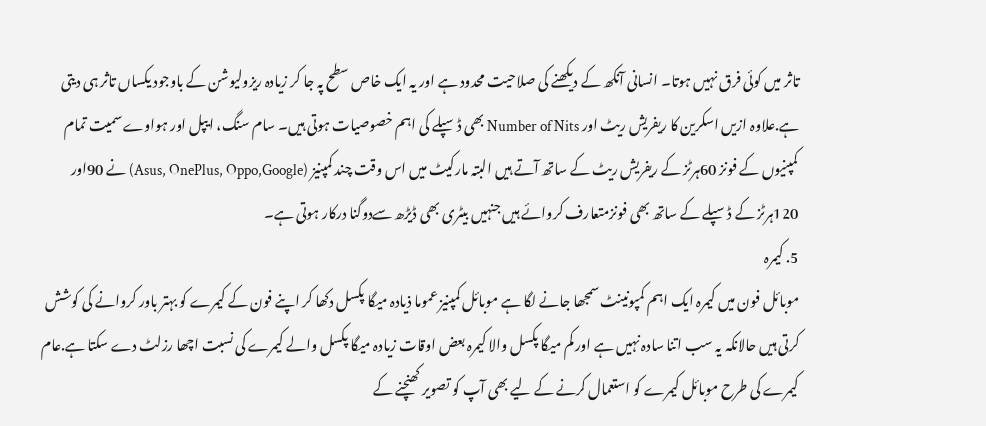تاثر میں کوئی فرق نہیں ہوتا۔ انسانی آنکھ کے دیکھنے کی صلاحیت محدود ہے اور یہ ایک خاص سطح پہ جا کر زیادہ ریزولیوشن کے باوجود یکساں تاثر ہی دیتی ہے.علاوہ ازیں اسکرین کا ریفریش ریٹ اور Number of Nits بھی ڈسپلے کی اہم خصوصیات ہوتی ہیں۔ سام سنگ، ایپل اور ہواوے سمیت تمام کمپنیوں کے فونز 60ہرٹز کے ریفریش ریٹ کے ساتھ آتے ہیں البتہ مارکیٹ میں اس وقت چند کمپنیز (Asus, OnePlus, Oppo,Google) نے 90اور 120ہرٹز کے ڈسپلے کے ساتھ بھی فونزمتعارف کروائے ہیں جنہیں بیٹری بھی ڈیڑھ سےدوگنا درکار ہوتی ہے۔
5. کیمرہ
موبائل فون میں کیمرہ ایک اہم کمپونینٹ سمجھا جانے لگا ہے موبائل کمپنیز عموما ذیادہ میگا پکسل دکھا کر اپنے فون کے کیمرے کو بہتر باور کروانے کی کوشش کرتی ہیں حالانکہ یہ سب اتنا سادہ نہیں ہے اور کم میگا پکسل والا کیمرہ بعض اوقات زیادہ میگا پکسل والے کیمرے کی نسبت اچھا رزلٹ دے سکتا ہے.عام کیمرے کی طرح موبائل کیمرے کو استعمال کرنے کے لیے بھی آپ کو تصویر کھنچنے کے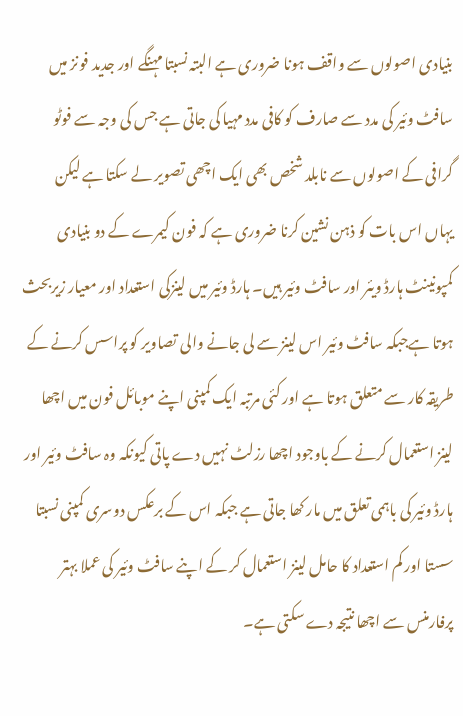بنیادی اصولوں سے واقف ہونا ضروری ہے البتہ نسبتا مہنگے اور جدید فونز میں سافٹ وئیر کی مدد سے صارف کو کافی مدد مہیا کی جاتی ہے جس کی وجہ سے فوٹو گرافی کے اصولوں سے نابلد شخص بھی ایک اچھی تصویر لے سکتا ہے لیکن یہاں اس بات کو ذہن نشین کرنا ضروری ہے کہ فون کیمرے کے دو بنیادی کمپونینٹ ہارڈ ویئر اور سافٹ وئیر ہیں۔ ہارڈ وئیر میں لینزکی استعداد اور معیار زیربحث ہوتا ہےجبکہ سافٹ وئیر اس لینز سے لی جانے والی تصاویر کو پراسس کرنے کے طریقہ کار سے متعلق ہوتا ہے اور کئی مرتبہ ایک کمپنی اپنے موبائل فون میں اچھا لینز استعمال کرنے کے باوجود اچھا رزلٹ نہیں دے پاتی کیونکہ وہ سافٹ وئیر اور ہارڈ وئیر کی باہمی تعلق میں مار کھا جاتی ہے جبکہ اس کے برعکس دوسری کمپنی نسبتا سستا اور کم استعداد کا حامل لینز استعمال کر کے اپنے سافٹ وئیر کی عملا بہتر پرفارمنس سے اچھا نتیجہ دے سکتی ہے۔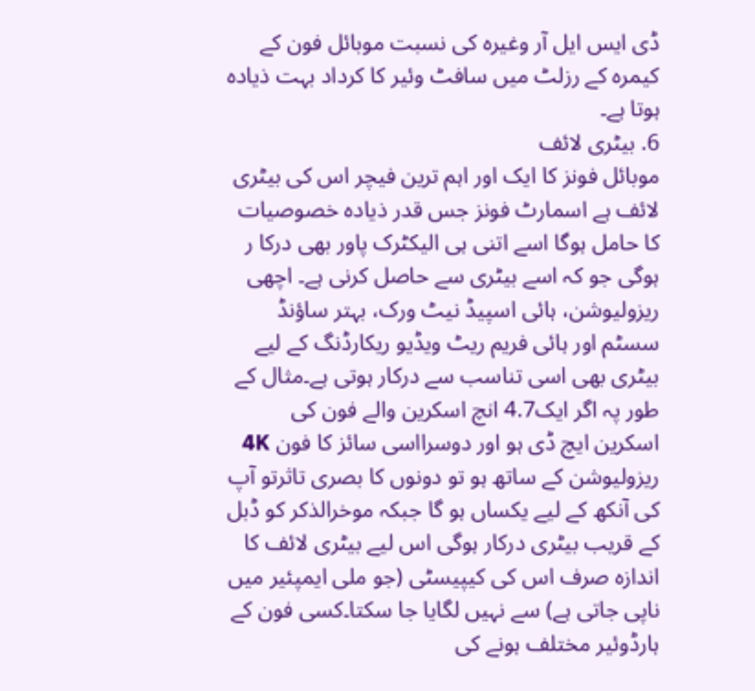ڈی ایس ایل آر وغیرہ کی نسبت موبائل فون کے کیمرہ کے رزلٹ میں سافٹ وئیر کا کرداد بہت ذیادہ ہوتا ہے۔
6. بیٹری لائف
موبائل فونز کا ایک اور اہم ترین فیچر اس کی بیٹری لائف ہے اسمارٹ فونز جس قدر ذیادہ خصوصیات کا حامل ہوگا اسے اتنی ہی الیکٹرک پاور بھی درکا ر ہوگی جو کہ اسے بیٹری سے حاصل کرنی ہے۔ اچھی ریزولیوشن، ہائی اسپیڈ نیٹ ورک، بہتر ساؤنڈ سسٹم اور ہائی فریم ریٹ ویڈیو ریکارڈنگ کے لیے بیٹری بھی اسی تناسب سے درکار ہوتی ہے۔مثال کے طور پہ اگر ایک4.7 انچ اسکرین والے فون کی اسکرین ایچ ڈی ہو اور دوسرااسی سائز کا فون 4K ریزولیوشن کے ساتھ ہو تو دونوں کا بصری تاثرتو آپ کی آنکھ کے لیے یکساں ہو گا جبکہ موخرالذکر کو ڈبل کے قریب بیٹری درکار ہوگی اس لیے بیٹری لائف کا اندازہ صرف اس کی کیپیسٹی (جو ملی ایمپئیر میں ناپی جاتی ہے) سے نہیں لگایا جا سکتا۔کسی فون کے ہارڈوئیر مختلف ہونے کی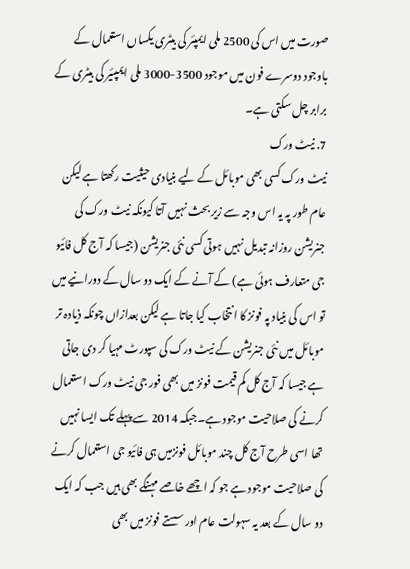صورت میں اس کی 2500 ملی ایمپئر کی بیٹری یکساں استعمال کے باوجود دوسرے فون میں موجود 3500-3000 ملی ایمپئیر کی بیٹری کے برابر چل سکتی ہے۔
7. نیٹ ورک
نیٹ ورک کسی بھی موبائل کے لیے بنیادی حیثیت رکھتا ہے لیکن عام طور پہ یہ اس وجہ سے زیر بحث نہیں آتا کیونکہ نیٹ ورک کی جنریشن روزانہ تبدیل نہیں ہوتی کسی نئی جنریشن (جیسا کہ آج کل فائیو جی متعارف ہوئی ہے) کے آنے کے ایک دو سال کے دورانیے میں تو اس کی بنیاد پہ فونز کا انتخاب کیا جاتا ہے لیکن بعدازاں چونکہ ذیادہ تر موبائل میں نئی جنریشن کے نیٹ ورک کی سپورٹ مہیا کر دی جاتی ہے جیسا کہ آج کل کم قیمت فونز میں بھی فور جی نیٹ ورک استعمال کرنے کی صلاحیت موجود ہے۔جبکہ 2014 سے پہلے تک ایسا نہیں تھا اسی طرح آج کل چند موبائل فونزمیں ہی فائیو جی استعمال کرنے کی صلاحیت موجود ہے جو کہ اچھے خاصے مہنگے بھی ہیں جب کہ ایک دو سال کے بعد یہ سہولت عام اور سستے فونز میں بھی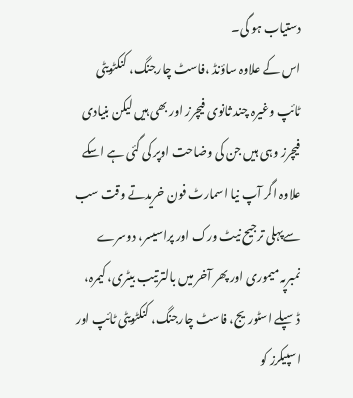دستیاب ہو گی۔
اس کے علاوہ ساؤنڈ ،فاسٹ چارجنگ، کنکٹویٹی ٹائپ وغیرہ چند ثانوی فیچرز اور بھی ہیں لیکن بنیادی فیچرز وہی ہیں جن کی وضاحت اوپر کی گئی ہے اسکے علاوہ اگر آپ نیا اسمارٹ فون خریدتے وقت سب سےپہلی ترجیح نیٹ ورک اور پراسیسر، دوسرے نمبرپہ میموری اور پھر آخر میں بالترتیب بیٹری، کیمرہ، ڈسپلے اسٹوریج، فاسٹ چارجنگ، کنکٹویٹی ٹائپ اور اسپیکرز کو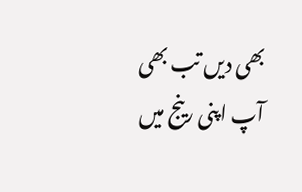بھی دیں تب بھی آپ اپنی رینج میں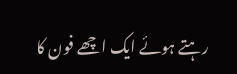رہتے ہوئے ایک اچھے فون کا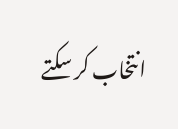انتخاب کر سکتے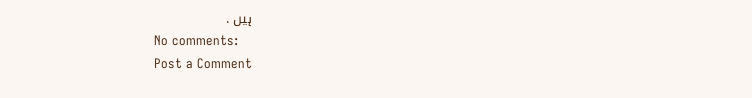ہیں .
No comments:
Post a Comment